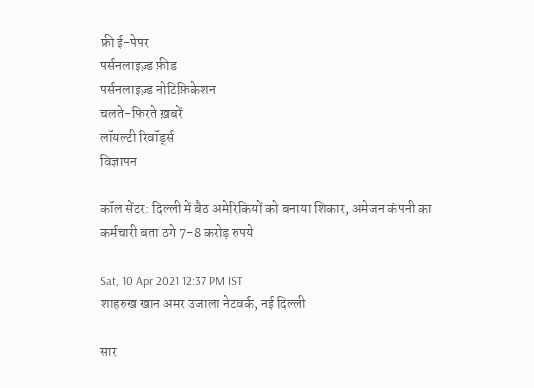फ्री ई-पेपर
पर्सनलाइज़्ड फ़ीड
पर्सनलाइज़्ड नोटिफ़िकेशन
चलते-फिरते ख़बरें
लॉयल्टी रिवॉर्ड्स
विज्ञापन

कॉल सेंटर: दिल्ली में बैठ अमेरिकियों को बनाया शिकार, अमेजन कंपनी का कर्मचारी बता ठगे 7-8 करोड़ रुपये

Sat, 10 Apr 2021 12:37 PM IST
शाहरुख खान अमर उजाला नेटवर्क, नई दिल्ली

सार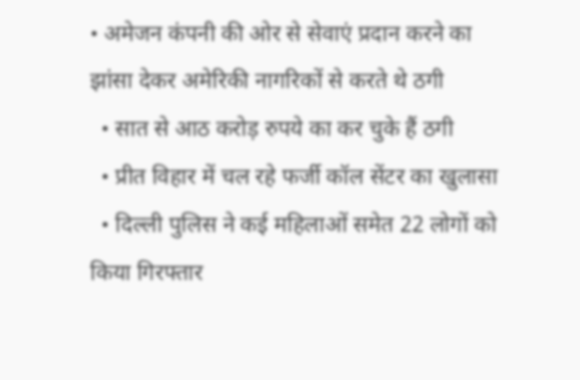• अमेजन कंपनी की ओर से सेवाएं प्रदान करने का झांसा देकर अमेरिकी नागरिकों से करते थे ठगी
  • सात से आठ करोड़ रुपये का कर चुके हैं ठगी
  • प्रीत विहार में चल रहे फर्जी कॉल सेंटर का खुलासा
  • दिल्ली पुलिस ने कई महिलाओं समेत 22 लोगों को किया गिरफ्तार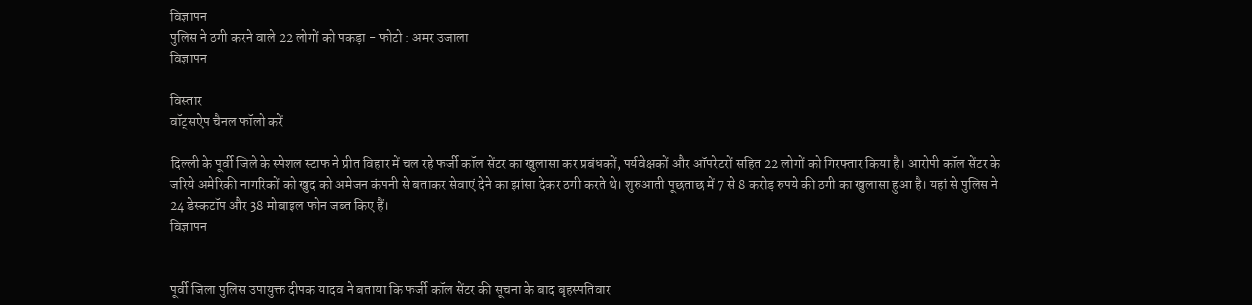विज्ञापन
पुलिस ने ठगी करने वाले 22 लोगों को पकड़ा - फोटो : अमर उजाला
विज्ञापन

विस्तार
वॉट्सऐप चैनल फॉलो करें

दिल्ली के पूर्वी जिले के स्पेशल स्टाफ ने प्रीत विहार में चल रहे फर्जी कॉल सेंटर का खुलासा कर प्रबंधकों, पर्यवेक्षकों और ऑपरेटरों सहित 22 लोगों को गिरफ्तार किया है। आरोपी कॉल सेंटर के जरिये अमेरिकी नागरिकों को खुद को अमेजन कंपनी से बताकर सेवाएं देने का झांसा देकर ठगी करते थे। शुरुआती पूछताछ में 7 से 8 करोड़ रुपये की ठगी का खुलासा हुआ है। यहां से पुलिस ने 24 डेस्कटॉप और 38 मोबाइल फोन जब्त किए हैं।
विज्ञापन


पूर्वी जिला पुलिस उपायुक्त दीपक यादव ने बताया कि फर्जी कॉल सेंटर की सूचना के बाद बृहस्पतिवार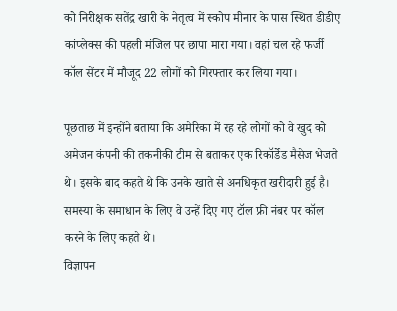को निरीक्षक सतेंद्र खारी के नेतृत्व में स्कोप मीनार के पास स्थित डीडीए कांप्लेक्स की पहली मंजिल पर छापा मारा गया। वहां चल रहे फर्जी कॉल सेंटर में मौजूद 22 लोगों को गिरफ्तार कर लिया गया।

पूछताछ में इन्होंने बताया कि अमेरिका में रह रहे लोगों को वे खुद को अमेजन कंपनी की तकनीकी टीम से बताकर एक रिकॉर्डेड मैसेज भेजते थे। इसके बाद कहते थे कि उनके खाते से अनधिकृत खरीदारी हुई है। समस्या के समाधान के लिए वे उन्हें दिए गए टॉल फ्री नंबर पर कॉल करने के लिए कहते थे।
विज्ञापन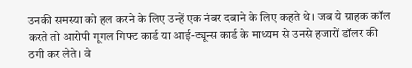उनकी समस्या को हल करने के लिए उन्हें एक नंबर दबाने के लिए कहते थे। जब ये ग्राहक कॉल करते तो आरोपी गूगल गिफ्ट कार्ड या आई-ट्यून्स कार्ड के माध्यम से उनसे हजारों डॉलर की ठगी कर लेते। वे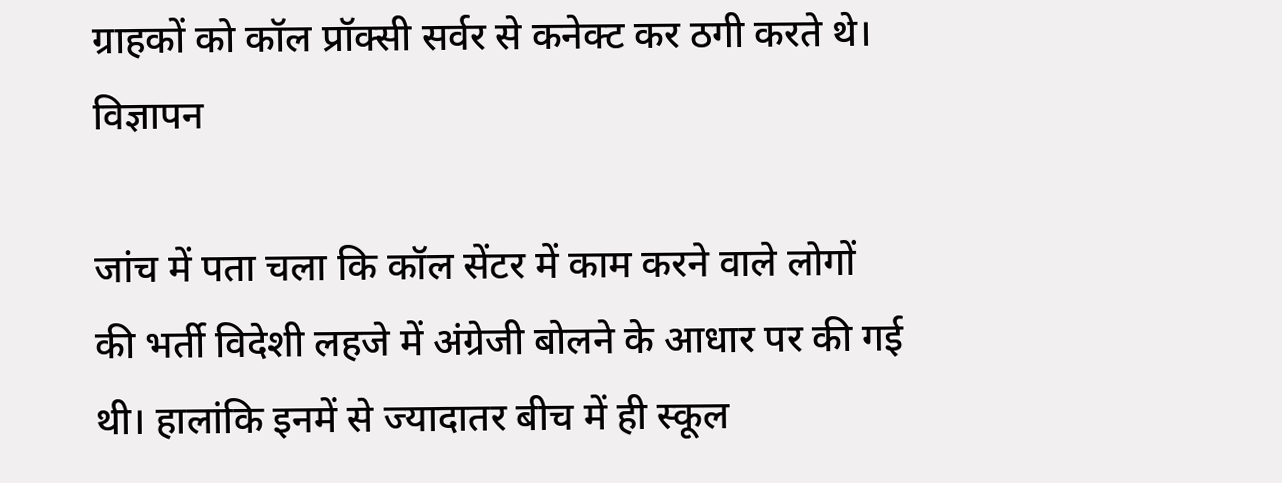ग्राहकों को कॉल प्रॉक्सी सर्वर से कनेक्ट कर ठगी करते थे।
विज्ञापन

जांच में पता चला कि कॉल सेंटर में काम करने वाले लोगों की भर्ती विदेशी लहजे में अंग्रेजी बोलने के आधार पर की गई थी। हालांकि इनमें से ज्यादातर बीच में ही स्कूल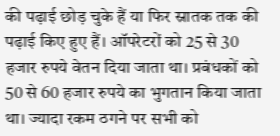की पढ़ाई छोड़ चुके हैं या फिर स्नातक तक की पढ़ाई किए हुए हैं। ऑपरेटरों को 25 से 30 हजार रुपये वेतन दिया जाता था। प्रबंधकों को 50 से 60 हजार रुपये का भुगतान किया जाता था। ज्यादा रकम ठगने पर सभी को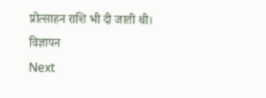प्रोत्साहन राशि भी दी जाती थी।
विज्ञापन
Next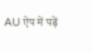AU ऐप में पढ़ें